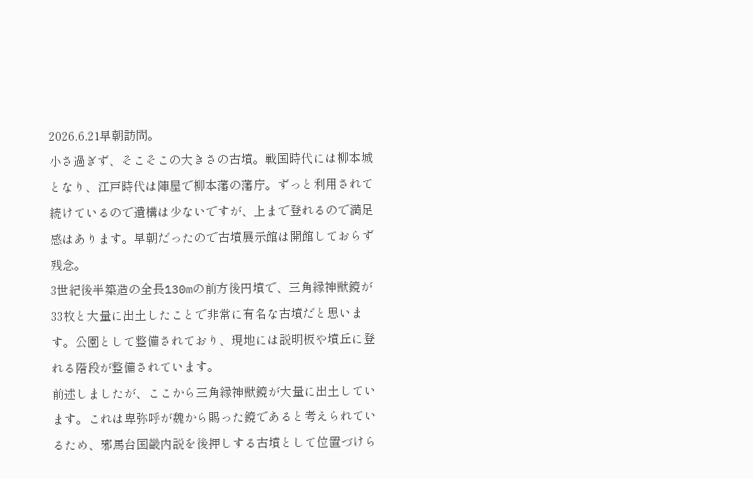2026.6.21早朝訪問。
小さ過ぎず、そこそこの大きさの古墳。戦国時代には柳本城となり、江戸時代は陣屋で柳本藩の藩庁。ずっと利用されて続けているので遺構は少ないですが、上まで登れるので満足感はあります。早朝だったので古墳展示館は開館しておらず残念。
3世紀後半築造の全長130mの前方後円墳で、三角縁神獣鏡が33枚と大量に出土したことで非常に有名な古墳だと思います。公園として整備されており、現地には説明板や墳丘に登れる階段が整備されています。
前述しましたが、ここから三角縁神獣鏡が大量に出土しています。これは卑弥呼が魏から賜った鏡であると考えられているため、邪馬台国畿内説を後押しする古墳として位置づけら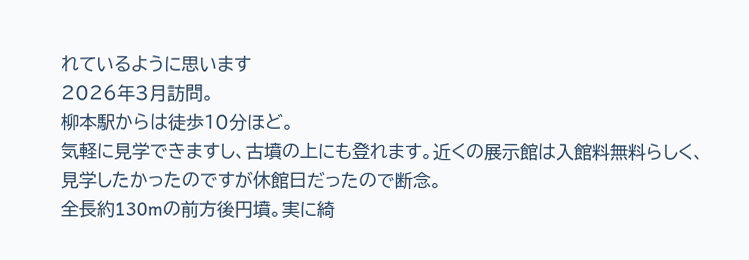れているように思います
2026年3月訪問。
柳本駅からは徒歩10分ほど。
気軽に見学できますし、古墳の上にも登れます。近くの展示館は入館料無料らしく、見学したかったのですが休館日だったので断念。
全長約130mの前方後円墳。実に綺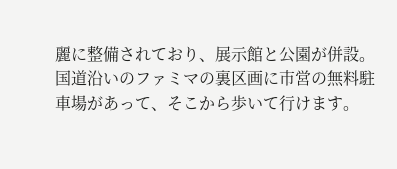麗に整備されており、展示館と公園が併設。国道沿いのファミマの裏区画に市営の無料駐車場があって、そこから歩いて行けます。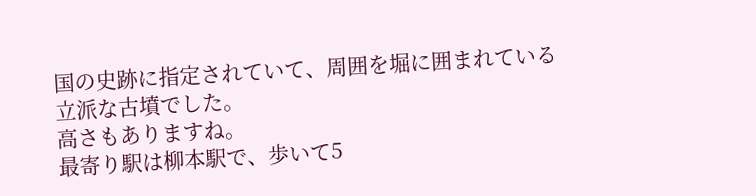国の史跡に指定されていて、周囲を堀に囲まれている立派な古墳でした。
高さもありますね。
最寄り駅は柳本駅で、歩いて5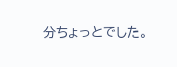分ちょっとでした。